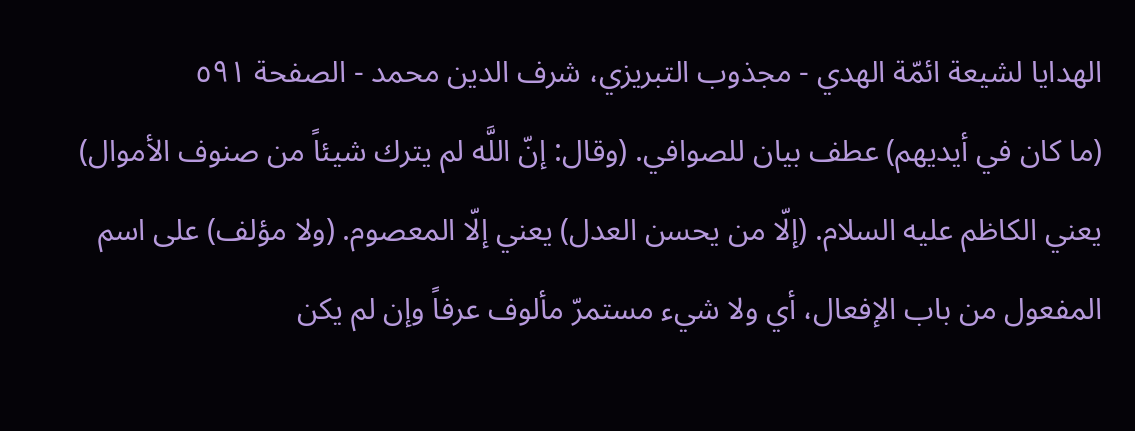الهدايا لشيعة ائمّة الهدي - مجذوب التبریزي، شرف الدین محمد - الصفحة ٥٩١
(ما كان في أيديهم) عطف بيان للصوافي. (وقال: إنّ اللَّه لم يترك شيئاً من صنوف الأموال) يعني الكاظم عليه السلام. (إلّا من يحسن العدل) يعني إلّا المعصوم. (ولا مؤلف) على اسم المفعول من باب الإفعال، أي ولا شيء مستمرّ مألوف عرفاً وإن لم يكن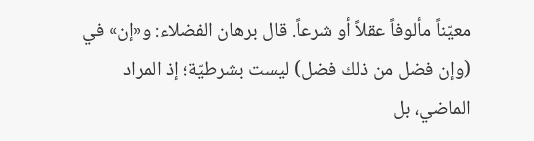معيّناً مألوفاً عقلاً أو شرعاً. قال برهان الفضلاء: و«إن» في (وإن فضل من ذلك فضل) ليست بشرطيّة؛ إذ المراد الماضي، بل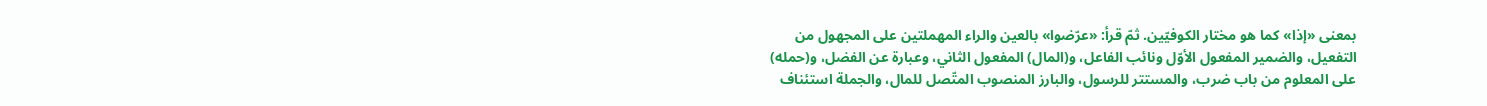بمعنى «إذا» كما هو مختار الكوفيّين. ثمّ قرأ: «عرّضوا» بالعين والراء المهملتين على المجهول من التفعيل، والضمير المفعول الأوّل ونائب الفاعل، و(المال) المفعول الثاني، وعبارة عن الفضل، و(حمله) على المعلوم من باب ضرب، والمستتر للرسول، والبارز المنصوب المتّصل للمال، والجملة استئناف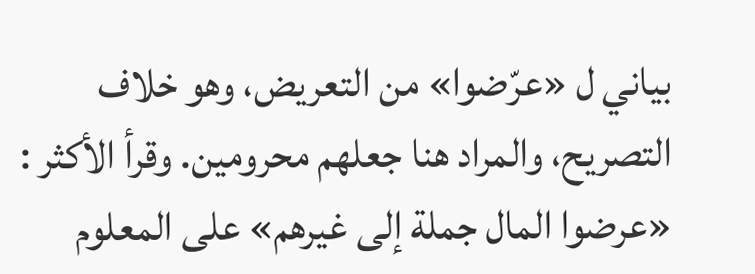بياني ل «عرّضوا» من التعريض، وهو خلاف التصريح، والمراد هنا جعلهم محرومين. وقرأ الأكثر : «عرضوا المال جملة إلى غيرهم» على المعلوم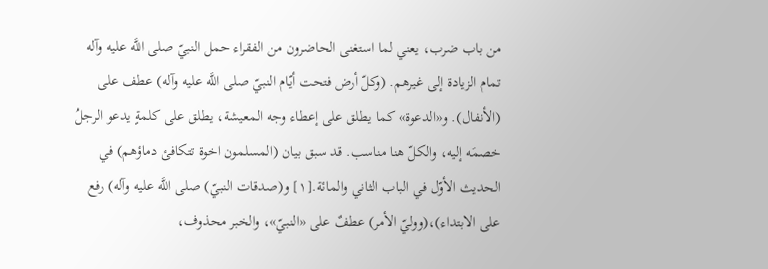من باب ضرب، يعني لما استغنى الحاضرون من الفقراء حمل النبيّ صلى اللَّه عليه وآله تمام الزيادة إلى غيرهم. (وكلّ أرض فتحت أيّام النبيّ صلى اللَّه عليه وآله) عطف على (الأنفال). و«الدعوة» كما يطلق على إعطاء وجه المعيشة، يطلق على كلمةٍ يدعو الرجلُ خصمَه إليه، والكلّ هنا مناسب. قد سبق بيان (المسلمون اخوة تتكافئ دماؤهم) في الحديث الأوّل في الباب الثاني والمائة.[١] و(صدقات النبيّ) صلى اللَّه عليه وآله) رفع على الابتداء)،(ووليّ الأمر) عطفٌ على «النبيّ»، والخبر محذوف،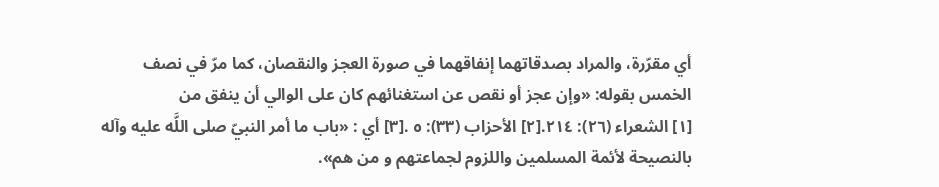أي مقرّرة، والمراد بصدقاتهما إنفاقهما في صورة العجز والنقصان، كما مرّ في نصف الخمس بقوله: «وإن عجز أو نقص عن استغنائهم كان على الوالي أن ينفق من
[١] الشعراء (٢٦): ٢١٤.[٢] الأحزاب (٣٣): ٥ .[٣] أي : «باب ما أمر النبيّ صلى اللَّه عليه وآله بالنصيحة لأئمة المسلمين واللزوم لجماعتهم و من هم».